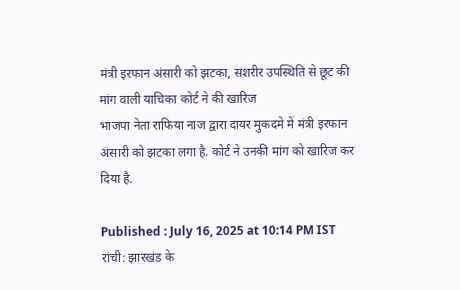मंत्री इरफान अंसारी को झटका, सशरीर उपस्थिति से छूट की मांग वाली याचिका कोर्ट ने की खारिज
भाजपा नेता राफिया नाज द्वारा दायर मुकदमे में मंत्री इरफान अंसारी को झटका लगा है. कोर्ट ने उनकी मांग को खारिज कर दिया है.

Published : July 16, 2025 at 10:14 PM IST
रांची: झारखंड के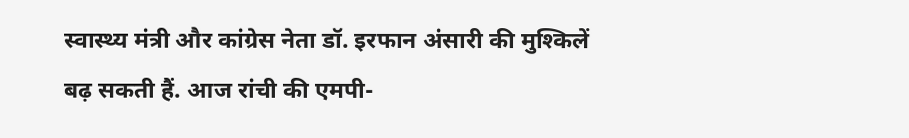स्वास्थ्य मंत्री और कांग्रेस नेता डॉ. इरफान अंसारी की मुश्किलें बढ़ सकती हैं. आज रांची की एमपी-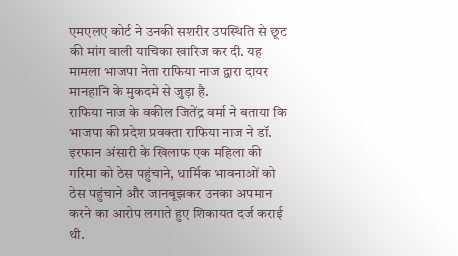एमएलए कोर्ट ने उनकी सशरीर उपस्थिति से छूट की मांग वाली याचिका खारिज कर दी. यह मामला भाजपा नेता राफिया नाज द्वारा दायर मानहानि के मुकदमे से जुड़ा है.
राफिया नाज के वकील जितेंद्र वर्मा ने बताया कि भाजपा की प्रदेश प्रवक्ता राफिया नाज ने डॉ. इरफान अंसारी के खिलाफ एक महिला की गरिमा को ठेस पहुंचाने, धार्मिक भावनाओं को ठेस पहुंचाने और जानबूझकर उनका अपमान करने का आरोप लगाते हुए शिकायत दर्ज कराई थी.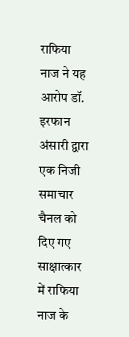राफिया नाज ने यह आरोप डॉ. इरफान अंसारी द्वारा एक निजी समाचार चैनल को दिए गए साक्षात्कार में राफिया नाज के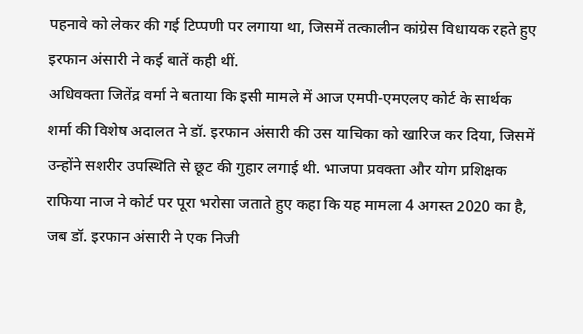पहनावे को लेकर की गई टिप्पणी पर लगाया था, जिसमें तत्कालीन कांग्रेस विधायक रहते हुए इरफान अंसारी ने कई बातें कही थीं.
अधिवक्ता जितेंद्र वर्मा ने बताया कि इसी मामले में आज एमपी-एमएलए कोर्ट के सार्थक शर्मा की विशेष अदालत ने डॉ. इरफान अंसारी की उस याचिका को खारिज कर दिया, जिसमें उन्होंने सशरीर उपस्थिति से छूट की गुहार लगाई थी. भाजपा प्रवक्ता और योग प्रशिक्षक राफिया नाज ने कोर्ट पर पूरा भरोसा जताते हुए कहा कि यह मामला 4 अगस्त 2020 का है, जब डॉ. इरफान अंसारी ने एक निजी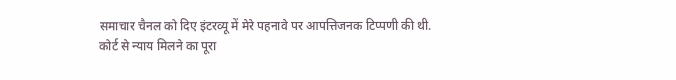समाचार चैनल को दिए इंटरव्यू में मेरे पहनावे पर आपत्तिजनक टिप्पणी की थी.
कोर्ट से न्याय मिलने का पूरा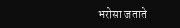भरोसा जताते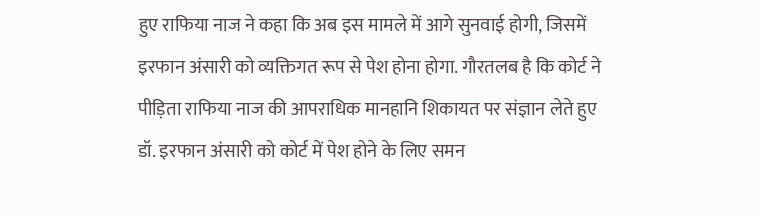हुए राफिया नाज ने कहा कि अब इस मामले में आगे सुनवाई होगी, जिसमें इरफान अंसारी को व्यक्तिगत रूप से पेश होना होगा. गौरतलब है कि कोर्ट ने पीड़िता राफिया नाज की आपराधिक मानहानि शिकायत पर संज्ञान लेते हुए डॉ. इरफान अंसारी को कोर्ट में पेश होने के लिए समन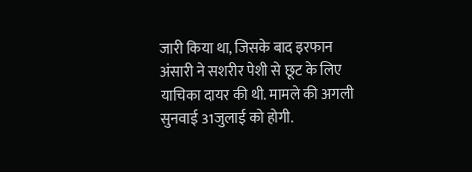जारी किया था, जिसके बाद इरफान अंसारी ने सशरीर पेशी से छूट के लिए याचिका दायर की थी. मामले की अगली सुनवाई 31जुलाई को होगी.